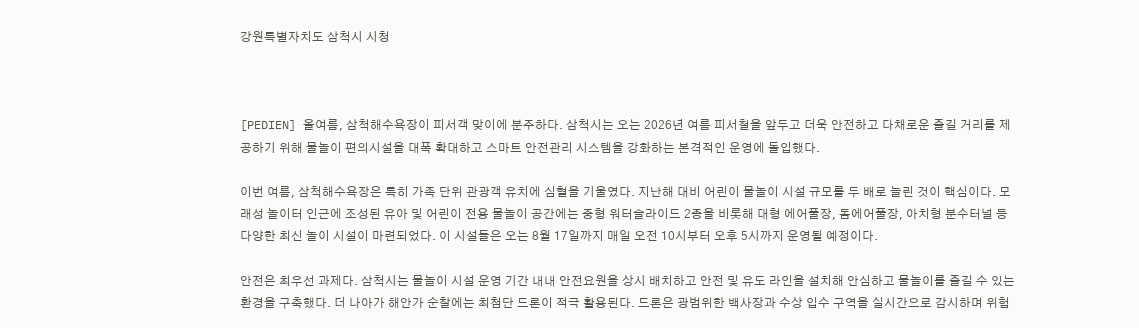강원특별자치도 삼척시 시청



[PEDIEN] 올여름, 삼척해수욕장이 피서객 맞이에 분주하다. 삼척시는 오는 2026년 여름 피서철을 앞두고 더욱 안전하고 다채로운 즐길 거리를 제공하기 위해 물놀이 편의시설을 대폭 확대하고 스마트 안전관리 시스템을 강화하는 본격적인 운영에 돌입했다.

이번 여름, 삼척해수욕장은 특히 가족 단위 관광객 유치에 심혈을 기울였다. 지난해 대비 어린이 물놀이 시설 규모를 두 배로 늘린 것이 핵심이다. 모래성 놀이터 인근에 조성된 유아 및 어린이 전용 물놀이 공간에는 중형 워터슬라이드 2종을 비롯해 대형 에어풀장, 돔에어풀장, 아치형 분수터널 등 다양한 최신 놀이 시설이 마련되었다. 이 시설들은 오는 8월 17일까지 매일 오전 10시부터 오후 5시까지 운영될 예정이다.

안전은 최우선 과제다. 삼척시는 물놀이 시설 운영 기간 내내 안전요원을 상시 배치하고 안전 및 유도 라인을 설치해 안심하고 물놀이를 즐길 수 있는 환경을 구축했다. 더 나아가 해안가 순찰에는 최첨단 드론이 적극 활용된다. 드론은 광범위한 백사장과 수상 입수 구역을 실시간으로 감시하며 위험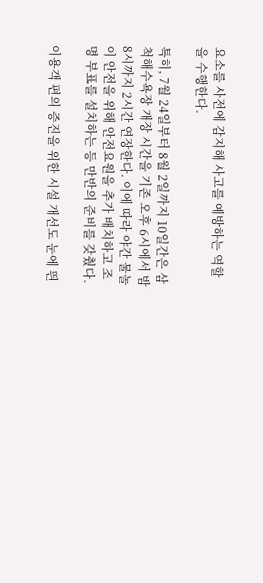요소를 사전에 감지해 사고를 예방하는 역할을 수행한다.

특히, 7월 24일부터 8월 2일까지 10일간은 삼척해수욕장 개장 시간을 기존 오후 6시에서 밤 8시까지 2시간 연장한다. 이에 따라 야간 물놀이 안전을 위해 안전요원을 추가 배치하고 조명 부표를 설치하는 등 만반의 준비를 갖췄다.

이용객 편의 증진을 위한 시설 개선도 눈에 띈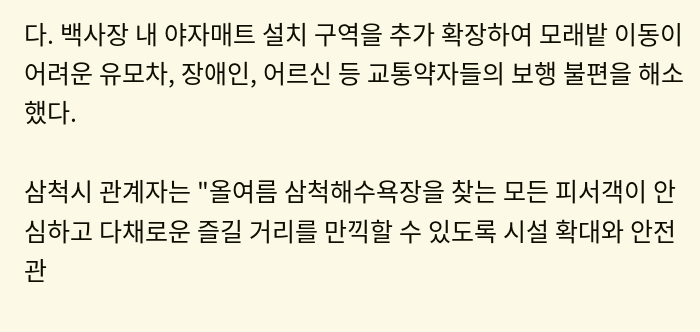다. 백사장 내 야자매트 설치 구역을 추가 확장하여 모래밭 이동이 어려운 유모차, 장애인, 어르신 등 교통약자들의 보행 불편을 해소했다.

삼척시 관계자는 "올여름 삼척해수욕장을 찾는 모든 피서객이 안심하고 다채로운 즐길 거리를 만끽할 수 있도록 시설 확대와 안전관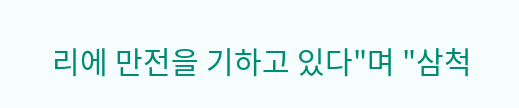리에 만전을 기하고 있다"며 "삼척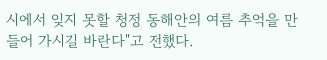시에서 잊지 못할 청정 동해안의 여름 추억을 만들어 가시길 바란다"고 전했다.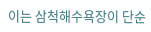이는 삼척해수욕장이 단순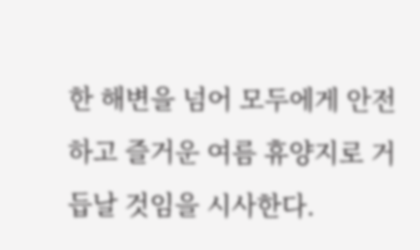한 해변을 넘어 모두에게 안전하고 즐거운 여름 휴양지로 거듭날 것임을 시사한다.